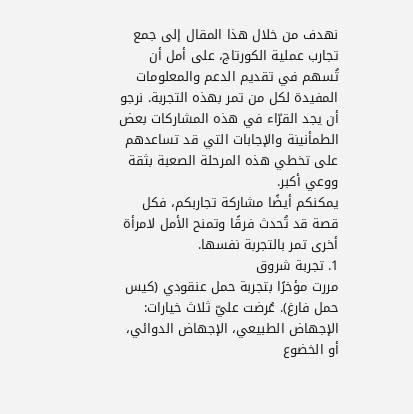نهدف من خلال هذا المقال إلى جمع تجارب عملية الكورتاج، على أمل أن تُسهم في تقديم الدعم والمعلومات المفيدة لكل من تمر بهذه التجربة. نرجو أن يجد القرّاء في هذه المشاركات بعض الطمأنينة والإجابات التي قد تساعدهم على تخطي هذه المرحلة الصعبة بثقة ووعي أكبر.
يمكنكم أيضًا مشاركة تجاربكم، فكل قصة قد تُحدث فرقًا وتمنح الأمل لامرأة أخرى تمر بالتجربة نفسها.
1. تجربة شروق
مررت مؤخرًا بتجربة حمل عنقودي (كيس حمل فارغ). عُرضت عليّ ثلاث خيارات: الإجهاض الطبيعي، الإجهاض الدوائي، أو الخضوع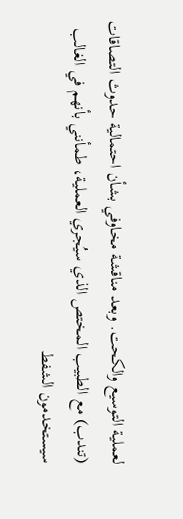لعملية التوسيع والكحت. وبعد مناقشة مخاوفي بشأن احتمالية حدوث التصاقات (تندب) مع الطبيب المختص الذي سيُجري العملية، طمأنني بأنهم في الغالب سيستخدمون الشفط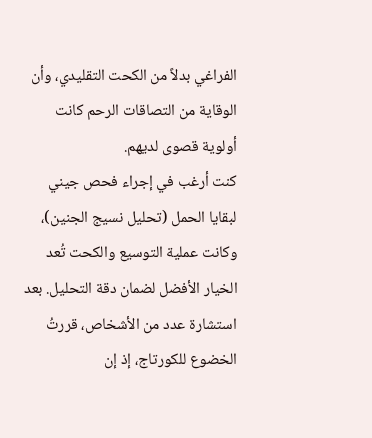الفراغي بدلاً من الكحت التقليدي، وأن الوقاية من التصاقات الرحم كانت أولوية قصوى لديهم.
كنت أرغب في إجراء فحص جيني لبقايا الحمل (تحليل نسيج الجنين)، وكانت عملية التوسيع والكحت تُعد الخيار الأفضل لضمان دقة التحليل. بعد استشارة عدد من الأشخاص، قررتُ الخضوع للكورتاج، إذ إن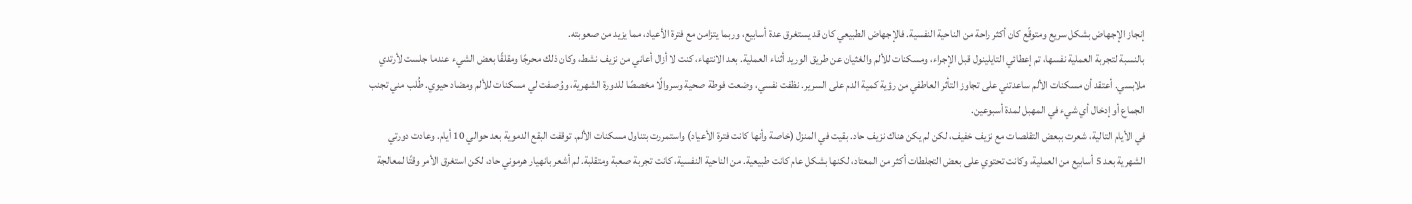إنجاز الإجهاض بشكل سريع ومتوقّع كان أكثر راحة من الناحية النفسية. فالإجهاض الطبيعي كان قد يستغرق عدة أسابيع، وربما يتزامن مع فترة الأعياد، مما يزيد من صعوبته.
بالنسبة لتجربة العملية نفسها، تم إعطائي التايلينول قبل الإجراء، ومسكنات للألم والغثيان عن طريق الوريد أثناء العملية. بعد الانتهاء، كنت لا أزال أعاني من نزيف نشط، وكان ذلك محرجًا ومقلقًا بعض الشيء عندما جلست لأرتدي ملابسي. أعتقد أن مسكنات الألم ساعدتني على تجاوز التأثر العاطفي من رؤية كمية الدم على السرير. نظفت نفسي، وضعت فوطة صحية وسروالًا مخصصًا للدورة الشهرية، ووُصفت لي مسكنات للألم ومضاد حيوي. طُلب مني تجنب الجماع أو إدخال أي شيء في المهبل لمدة أسبوعين.
في الأيام التالية، شعرت ببعض التقلصات مع نزيف خفيف، لكن لم يكن هناك نزيف حاد. بقيت في المنزل (خاصة وأنها كانت فترة الأعياد) واستمررت بتناول مسكنات الألم. توقفت البقع الدموية بعد حوالي 10 أيام. وعادت دورتي الشهرية بعد 5 أسابيع من العملية، وكانت تحتوي على بعض التجلطات أكثر من المعتاد، لكنها بشكل عام كانت طبيعية. من الناحية النفسية، كانت تجربة صعبة ومتقلبة. لم أشعر بانهيار هرموني حاد، لكن استغرق الأمر وقتًا لمعالجة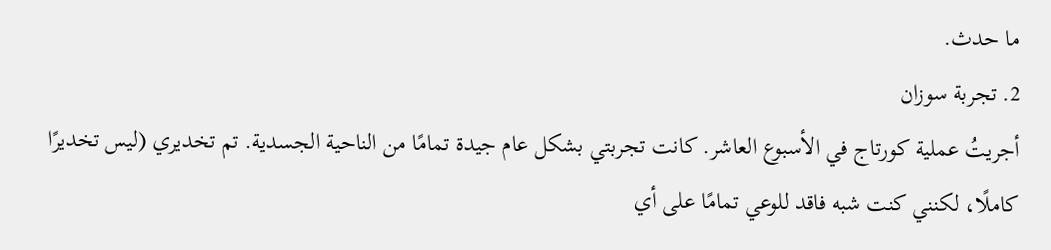ما حدث.
2. تجربة سوزان
أجريتُ عملية كورتاج في الأسبوع العاشر. كانت تجربتي بشكل عام جيدة تمامًا من الناحية الجسدية. تم تخديري (ليس تخديرًا كاملًا، لكنني كنت شبه فاقد للوعي تمامًا على أي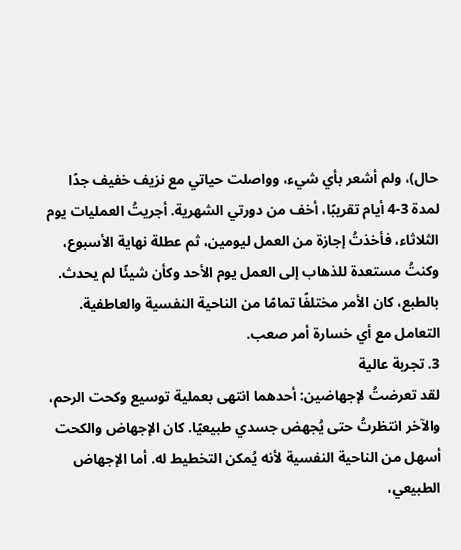حال)، ولم أشعر بأي شيء، وواصلت حياتي مع نزيف خفيف جدًا لمدة 3-4 أيام تقريبًا، أخف من دورتي الشهرية. أجريتُ العمليات يوم الثلاثاء، فأخذتُ إجازة من العمل ليومين، ثم عطلة نهاية الأسبوع، وكنتُ مستعدة للذهاب إلى العمل يوم الأحد وكأن شيئًا لم يحدث.
بالطبع، كان الأمر مختلفًا تمامًا من الناحية النفسية والعاطفية. التعامل مع أي خسارة أمر صعب.
3. تجربة عالية
لقد تعرضتُ لإجهاضين: أحدهما انتهى بعملية توسيع وكحت الرحم، والآخر انتظرتُ حتى يُجهض جسدي طبيعيًا. كان الإجهاض والكحت أسهل من الناحية النفسية لأنه يُمكن التخطيط له. أما الإجهاض الطبيعي،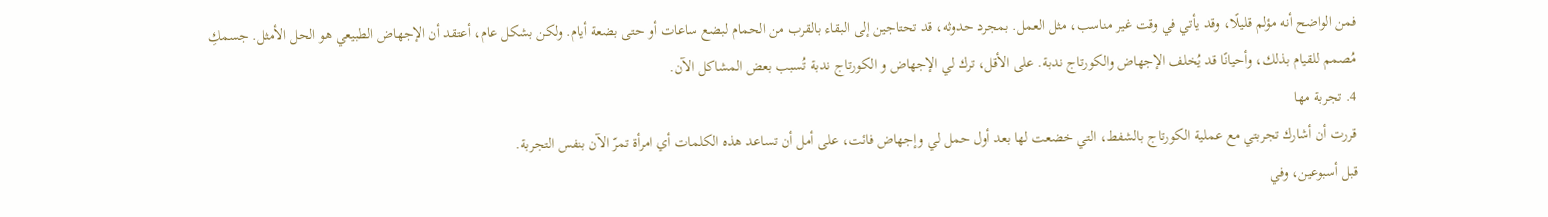فمن الواضح أنه مؤلم قليلًا، وقد يأتي في وقت غير مناسب، مثل العمل. بمجرد حدوثه، قد تحتاجين إلى البقاء بالقرب من الحمام لبضع ساعات أو حتى بضعة أيام. ولكن بشكل عام، أعتقد أن الإجهاض الطبيعي هو الحل الأمثل. جسمكِ مُصمم للقيام بذلك، وأحيانًا قد يُخلف الإجهاض والكورتاج ندبة. على الأقل، ترك لي الإجهاض و الكورتاج ندبة تُسبب بعض المشاكل الآن.
4. تجربة مها
قررت أن أشارك تجربتي مع عملية الكورتاج بالشفط، التي خضعت لها بعد أول حمل لي وإجهاض فائت، على أمل أن تساعد هذه الكلمات أي امرأة تمرّ الآن بنفس التجربة.
قبل أسبوعين، وفي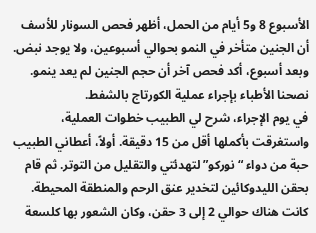الأسبوع 8 و5 أيام من الحمل، أظهر فحص السونار للأسف أن الجنين متأخر في النمو بحوالي أسبوعين، ولا يوجد نبض. وبعد أسبوع، أكد فحص آخر أن حجم الجنين لم يعد ينمو. نصحنا الأطباء بإجراء عملية الكورتاج بالشفط.
في يوم الإجراء، شرح لي الطبيب خطوات العملية، واستغرقت بأكملها أقل من 15 دقيقة. أولاً، أعطاني الطبيب حبة من دواء “نوركو” لتهدئتي والتقليل من التوتر. ثم قام بحقن الليدوكائين لتخدير عنق الرحم والمنطقة المحيطة. كانت هناك حوالي 2 إلى 3 حقن، وكان الشعور بها كلسعة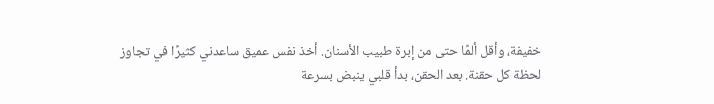خفيفة، وأقل ألمًا حتى من إبرة طبيب الأسنان. أخذ نفس عميق ساعدني كثيرًا في تجاوز لحظة كل حقنة. بعد الحقن، بدأ قلبي ينبض بسرعة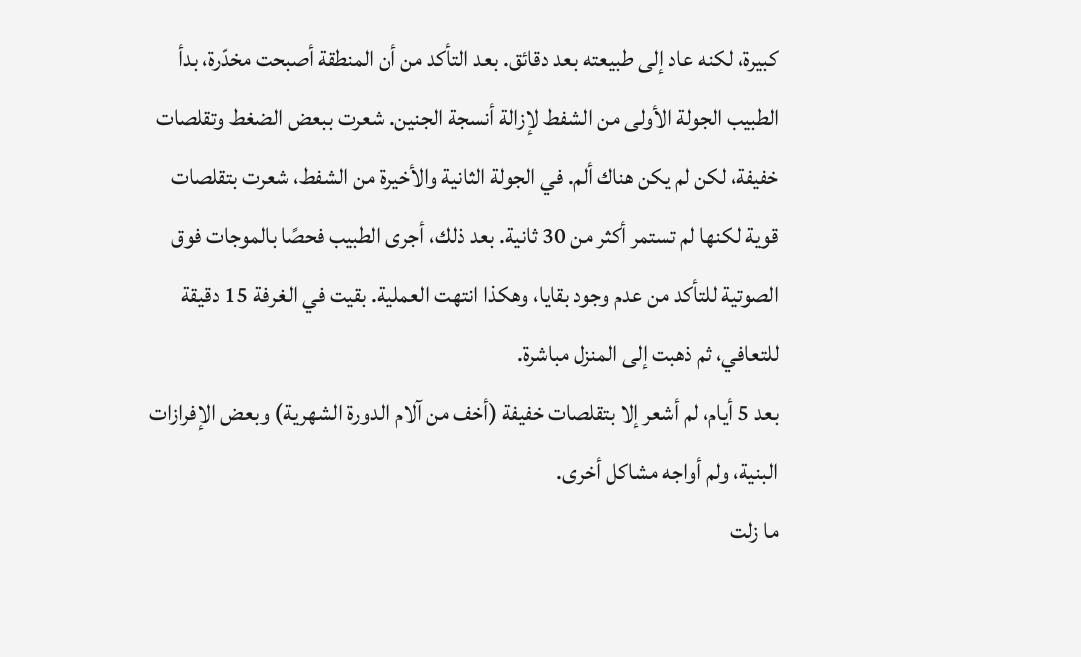كبيرة، لكنه عاد إلى طبيعته بعد دقائق. بعد التأكد من أن المنطقة أصبحت مخدّرة، بدأ الطبيب الجولة الأولى من الشفط لإزالة أنسجة الجنين. شعرت ببعض الضغط وتقلصات خفيفة، لكن لم يكن هناك ألم. في الجولة الثانية والأخيرة من الشفط، شعرت بتقلصات قوية لكنها لم تستمر أكثر من 30 ثانية. بعد ذلك، أجرى الطبيب فحصًا بالموجات فوق الصوتية للتأكد من عدم وجود بقايا، وهكذا انتهت العملية. بقيت في الغرفة 15 دقيقة للتعافي، ثم ذهبت إلى المنزل مباشرة.
بعد 5 أيام، لم أشعر إلا بتقلصات خفيفة (أخف من آلام الدورة الشهرية) وبعض الإفرازات البنية، ولم أواجه مشاكل أخرى.
ما زلت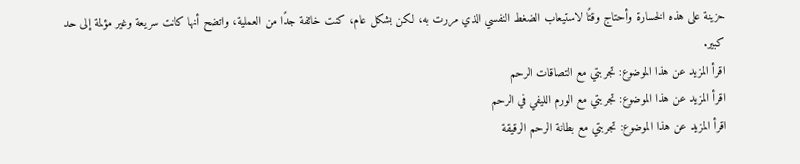حزينة على هذه الخسارة وأحتاج وقتًا لاستيعاب الضغط النفسي الذي مررت به، لكن بشكل عام، كنت خائفة جدًا من العملية، واتضح أنها كانت سريعة وغير مؤلمة إلى حد كبير.
اقرأ المزيد عن هذا الموضوع: تجربتي مع التصاقات الرحم
اقرأ المزيد عن هذا الموضوع: تجربتي مع الورم الليفي في الرحم
اقرأ المزيد عن هذا الموضوع: تجربتي مع بطانة الرحم الرقيقة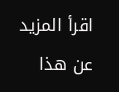اقرأ المزيد عن هذا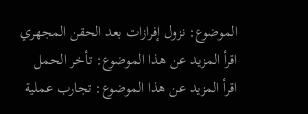الموضوع: نزول إفرازات بعد الحقن المجهري
اقرأ المزيد عن هذا الموضوع: تأخر الحمل
اقرأ المزيد عن هذا الموضوع: تجارب عملية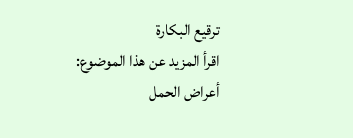ترقيع البكارة
اقرأ المزيد عن هذا الموضوع: أعراض الحمل